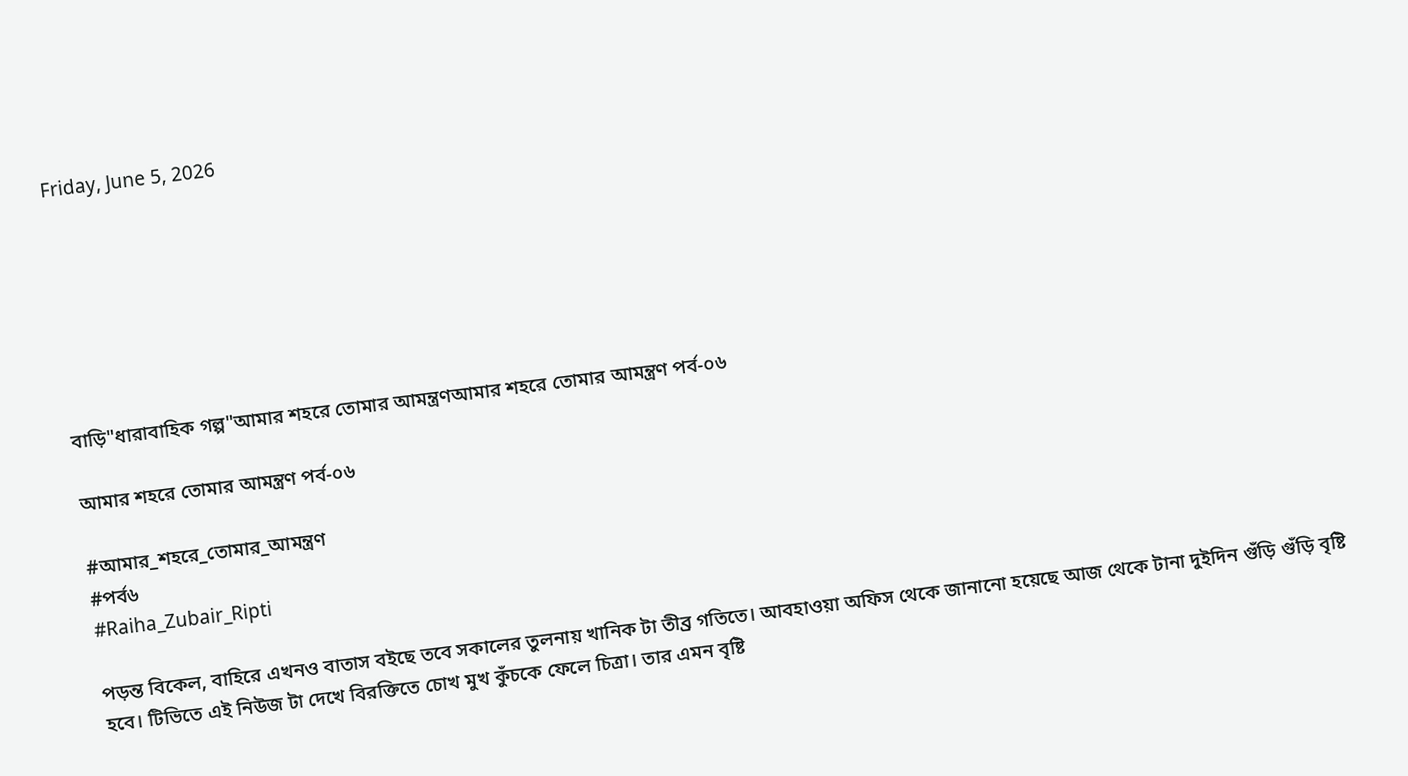Friday, June 5, 2026







বাড়ি"ধারাবাহিক গল্প"আমার শহরে তোমার আমন্ত্রণআমার শহরে তোমার আমন্ত্রণ পর্ব-০৬

আমার শহরে তোমার আমন্ত্রণ পর্ব-০৬

#আমার_শহরে_তোমার_আমন্ত্রণ
#পর্ব৬
#Raiha_Zubair_Ripti

পড়ন্ত বিকেল, বাহিরে এখনও বাতাস বইছে তবে সকালের তুলনায় খানিক টা তীব্র গতিতে। আবহাওয়া অফিস থেকে জানানো হয়েছে আজ থেকে টানা দুইদিন গুঁড়ি গুঁড়ি বৃষ্টি হবে। টিভিতে এই নিউজ টা দেখে বিরক্তিতে চোখ মুখ কুঁচকে ফেলে চিত্রা। তার এমন বৃষ্টি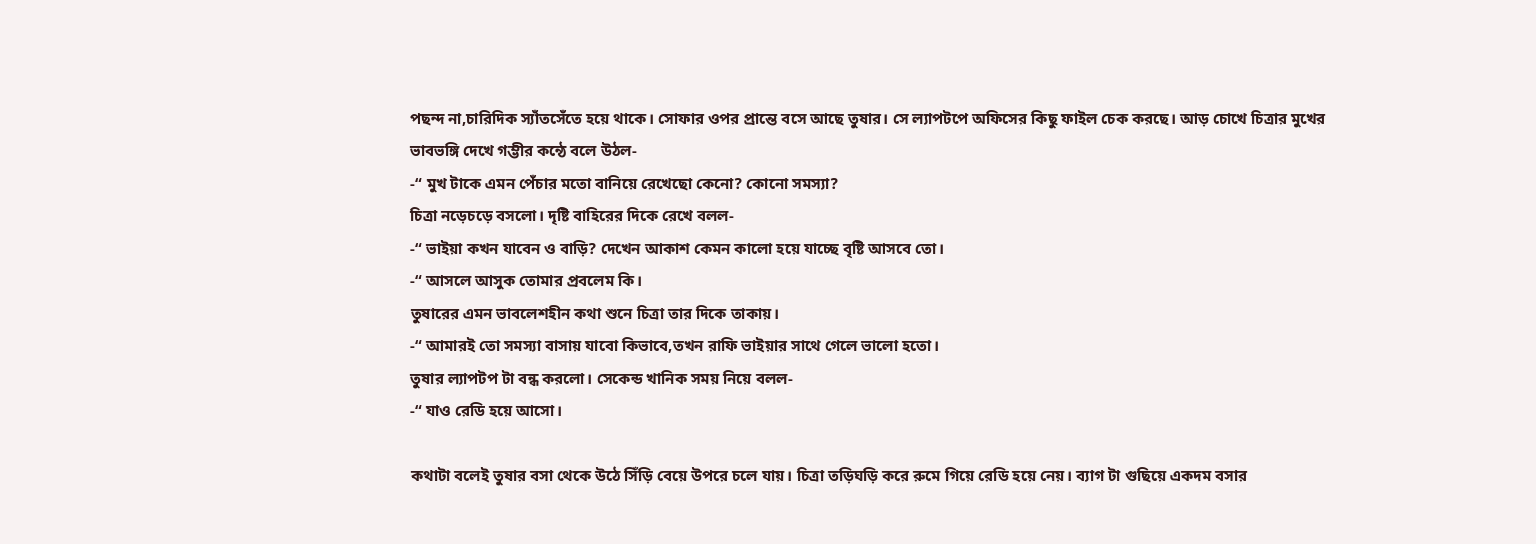পছন্দ না,চারিদিক স্যাঁতসেঁতে হয়ে থাকে। সোফার ওপর প্রান্তে বসে আছে তুষার। সে ল্যাপটপে অফিসের কিছু ফাইল চেক করছে। আড় চোখে চিত্রার মুখের ভাবভঙ্গি দেখে গম্ভীর কন্ঠে বলে উঠল-
-“ মুখ টাকে এমন পেঁচার মতো বানিয়ে রেখেছো কেনো? কোনো সমস্যা?
চিত্রা নড়েচড়ে বসলো। দৃষ্টি বাহিরের দিকে রেখে বলল-
-“ ভাইয়া কখন যাবেন ও বাড়ি? দেখেন আকাশ কেমন কালো হয়ে যাচ্ছে বৃষ্টি আসবে তো।
-“ আসলে আসুক তোমার প্রবলেম কি।
তুষারের এমন ভাবলেশহীন কথা শুনে চিত্রা তার দিকে তাকায়।
-“ আমারই তো সমস্যা বাসায় যাবো কিভাবে,তখন রাফি ভাইয়ার সাথে গেলে ভালো হতো।
তুষার ল্যাপটপ টা বন্ধ করলো। সেকেন্ড খানিক সময় নিয়ে বলল-
-“ যাও রেডি হয়ে আসো।

কথাটা বলেই তুষার বসা থেকে উঠে সিঁড়ি বেয়ে উপরে চলে যায়। চিত্রা তড়িঘড়ি করে রুমে গিয়ে রেডি হয়ে নেয়। ব্যাগ টা গুছিয়ে একদম বসার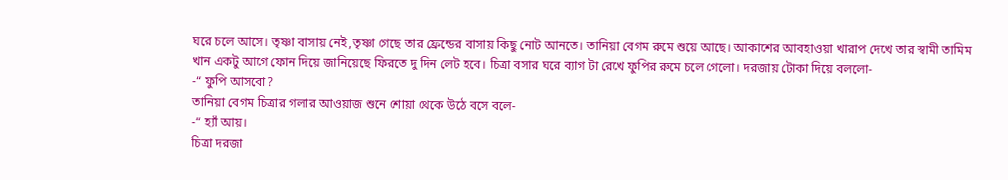ঘরে চলে আসে। তৃষ্ণা বাসায় নেই,তৃষ্ণা গেছে তার ফ্রেন্ডের বাসায় কিছু নোট আনতে। তানিয়া বেগম রুমে শুয়ে আছে। আকাশের আবহাওয়া খারাপ দেখে তার স্বামী তামিম খান একটু আগে ফোন দিয়ে জানিয়েছে ফিরতে দু দিন লেট হবে। চিত্রা বসার ঘরে ব্যাগ টা রেখে ফুপির রুমে চলে গেলো। দরজায় টোকা দিয়ে বললো-
-“ ফুপি আসবো?
তানিয়া বেগম চিত্রার গলার আওয়াজ শুনে শোয়া থেকে উঠে বসে বলে-
-“ হ্যাঁ আয়।
চিত্রা দরজা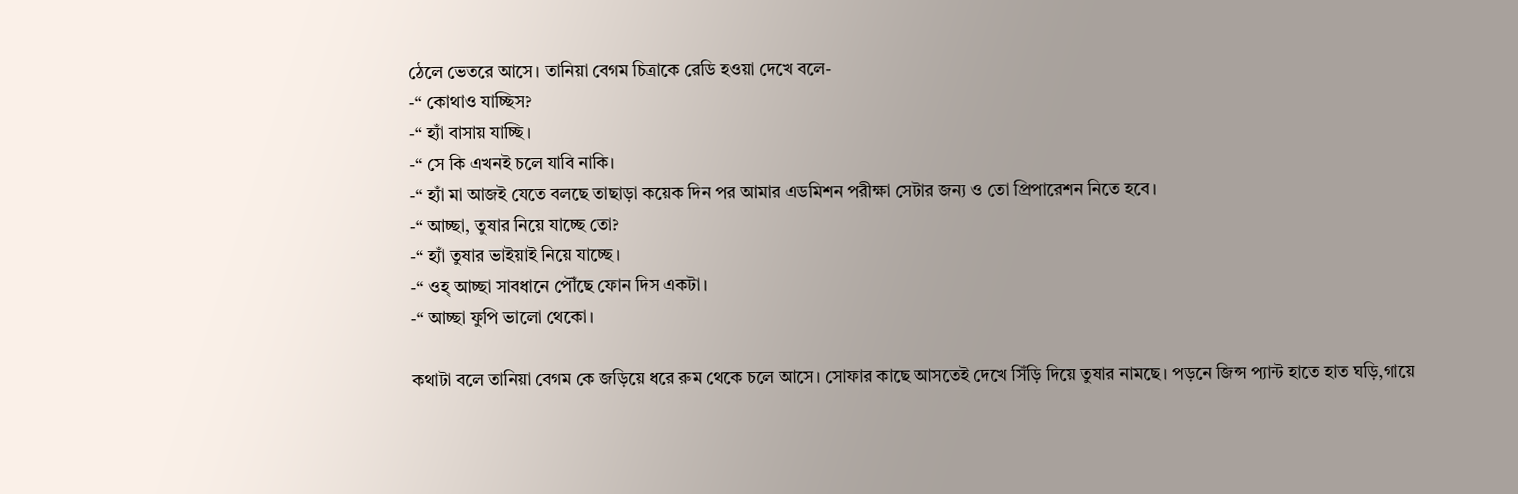ঠেলে ভেতরে আসে। তানিয়া বেগম চিত্রাকে রেডি হওয়া দেখে বলে-
-“ কোথাও যাচ্ছিস?
-“ হ্যাঁ বাসায় যাচ্ছি।
-“ সে কি এখনই চলে যাবি নাকি।
-“ হ্যাঁ মা আজই যেতে বলছে তাছাড়া কয়েক দিন পর আমার এডমিশন পরীক্ষা সেটার জন্য ও তো প্রিপারেশন নিতে হবে।
-“ আচ্ছা, তুষার নিয়ে যাচ্ছে তো?
-“ হ্যাঁ তুষার ভাইয়াই নিয়ে যাচ্ছে।
-“ ওহ্ আচ্ছা সাবধানে পৌঁছে ফোন দিস একটা।
-“ আচ্ছা ফুপি ভালো থেকো।

কথাটা বলে তানিয়া বেগম কে জড়িয়ে ধরে রুম থেকে চলে আসে। সোফার কাছে আসতেই দেখে সিঁড়ি দিয়ে তুষার নামছে। পড়নে জিন্স প্যান্ট হাতে হাত ঘড়ি,গায়ে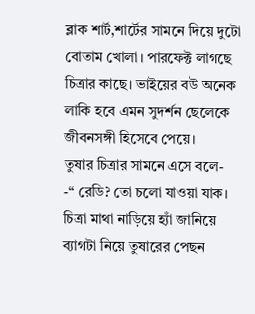ব্লাক শার্ট,শার্টের সামনে দিয়ে দুটো বোতাম খোলা। পারফেক্ট লাগছে চিত্রার কাছে। ভাইয়ের বউ অনেক লাকি হবে এমন সুদর্শন ছেলেকে জীবনসঙ্গী হিসেবে পেয়ে।
তুষার চিত্রার সামনে এসে বলে-
-“ রেডি? তো চলো যাওয়া যাক।
চিত্রা মাথা নাড়িয়ে হ্যাঁ জানিয়ে ব্যাগটা নিয়ে তুষারের পেছন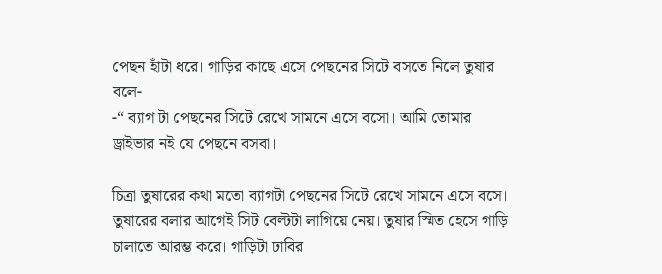পেছন হাঁটা ধরে। গাড়ির কাছে এসে পেছনের সিটে বসতে নিলে তুষার বলে-
-“ ব্যাগ টা পেছনের সিটে রেখে সামনে এসে বসো। আমি তোমার ড্রাইভার নই যে পেছনে বসবা।

চিত্রা তুষারের কথা মতো ব্যাগটা পেছনের সিটে রেখে সামনে এসে বসে। তুষারের বলার আগেই সিট বেল্টটা লাগিয়ে নেয়। তুষার স্মিত হেসে গাড়ি চালাতে আরম্ভ করে। গাড়িটা ঢাবির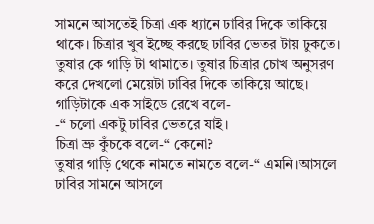সামনে আসতেই চিত্রা এক ধ্যানে ঢাবির দিকে তাকিয়ে থাকে। চিত্রার খুব ইচ্ছে করছে ঢাবির ভেতর টায় ঢুকতে। তুষার কে গাড়ি টা থামাতে। তুষার চিত্রার চোখ অনুসরণ করে দেখলো মেয়েটা ঢাবির দিকে তাকিয়ে আছে। গাড়িটাকে এক সাইডে রেখে বলে-
-“ চলো একটু ঢাবির ভেতরে যাই।
চিত্রা ভ্রু কুঁচকে বলে-“ কেনো?
তুষার গাড়ি থেকে নামতে নামতে বলে-“ এমনি।আসলে ঢাবির সামনে আসলে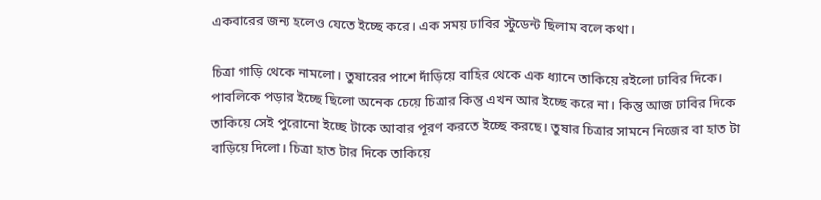একবারের জন্য হলেও যেতে ইচ্ছে করে। এক সময় ঢাবির স্টুডেন্ট ছিলাম বলে কথা।

চিত্রা গাড়ি থেকে নামলো। তুষারের পাশে দাঁড়িয়ে বাহির থেকে এক ধ্যানে তাকিয়ে রইলো ঢাবির দিকে। পাবলিকে পড়ার ইচ্ছে ছিলো অনেক চেয়ে চিত্রার কিন্তু এখন আর ইচ্ছে করে না। কিন্তু আজ ঢাবির দিকে তাকিয়ে সেই পুরোনো ইচ্ছে টাকে আবার পূরণ করতে ইচ্ছে করছে। তুষার চিত্রার সামনে নিজের বা হাত টা বাড়িয়ে দিলো। চিত্রা হাত টার দিকে তাকিয়ে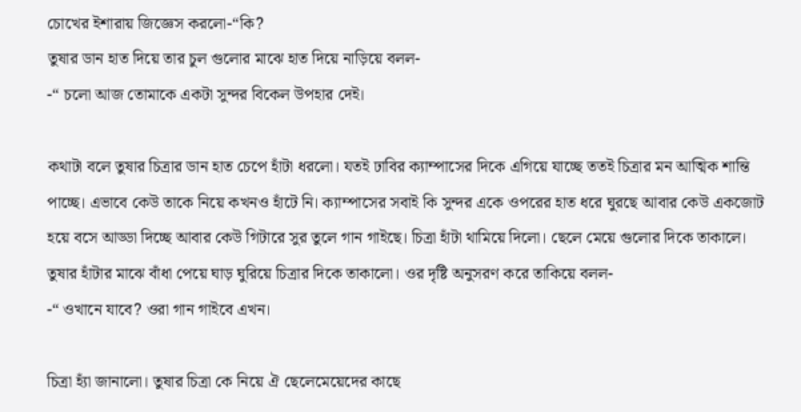চোখের ইশারায় জিজ্ঞেস করলো-“কি?
তুষার ডান হাত দিয়ে তার চুল গুলোর মাঝে হাত দিয়ে নাড়িয়ে বলল-
-“ চলো আজ তোমাকে একটা সুন্দর বিকেল উপহার দেই।

কথাটা বলে তুষার চিত্রার ডান হাত চেপে হাঁটা ধরলো। যতই ঢাবির ক্যাম্পাসের দিকে এগিয়ে যাচ্ছে ততই চিত্রার মন আত্মিক শান্তি পাচ্ছে। এভাবে কেউ তাকে নিয়ে কখনও হাঁটে নি। ক্যাম্পাসের সবাই কি সুন্দর একে ওপরের হাত ধরে ঘুরছে আবার কেউ একজোট হয়ে বসে আড্ডা দিচ্ছে আবার কেউ গিটারে সুর তুলে গান গাইছে। চিত্রা হাঁটা থামিয়ে দিলো। ছেলে মেয়ে গুলোর দিকে তাকালে। তুষার হাঁটার মাঝে বাঁধা পেয়ে ঘাড় ঘুরিয়ে চিত্রার দিকে তাকালো। ওর দৃষ্টি অনুসরণ করে তাকিয়ে বলল-
-“ ওখানে যাবে? ওরা গান গাইবে এখন।

চিত্রা হ্যাঁ জানালো। তুষার চিত্রা কে নিয়ে ঐ ছেলেমেয়েদের কাছে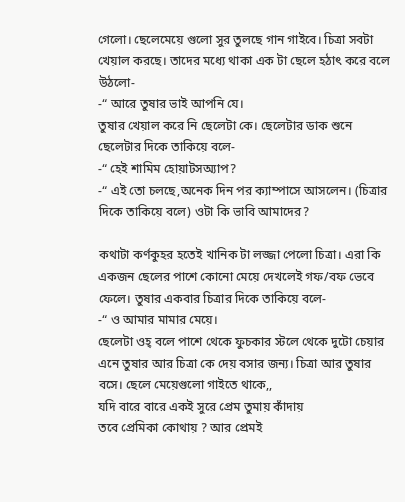গেলো। ছেলেমেয়ে গুলো সুর তুলছে গান গাইবে। চিত্রা সবটা খেয়াল করছে। তাদের মধ্যে থাকা এক টা ছেলে হঠাৎ করে বলে উঠলো-
-“ আরে তুষার ভাই আপনি যে।
তুষার খেয়াল করে নি ছেলেটা কে। ছেলেটার ডাক শুনে ছেলেটার দিকে তাকিয়ে বলে-
-“ হেই শামিম হোয়াটসঅ্যাপ?
-“ এই তো চলছে,অনেক দিন পর ক্যাম্পাসে আসলেন। (চিত্রার দিকে তাকিয়ে বলে) ওটা কি ভাবি আমাদের?

কথাটা কর্ণকুহর হতেই খানিক টা লজ্জা পেলো চিত্রা। এরা কি একজন ছেলের পাশে কোনো মেয়ে দেখলেই গফ/বফ ভেবে ফেলে। তুষার একবার চিত্রার দিকে তাকিয়ে বলে-
-“ ও আমার মামার মেয়ে।
ছেলেটা ওহ্ বলে পাশে থেকে ফুচকার স্টলে থেকে দুটো চেয়ার এনে তুষার আর চিত্রা কে দেয় বসার জন্য। চিত্রা আর তুষার বসে। ছেলে মেয়েগুলো গাইতে থাকে,,
যদি বারে বারে একই সুরে প্রেম তুমায় কাঁদায়
তবে প্রেমিকা কোথায় ? আর প্রেমই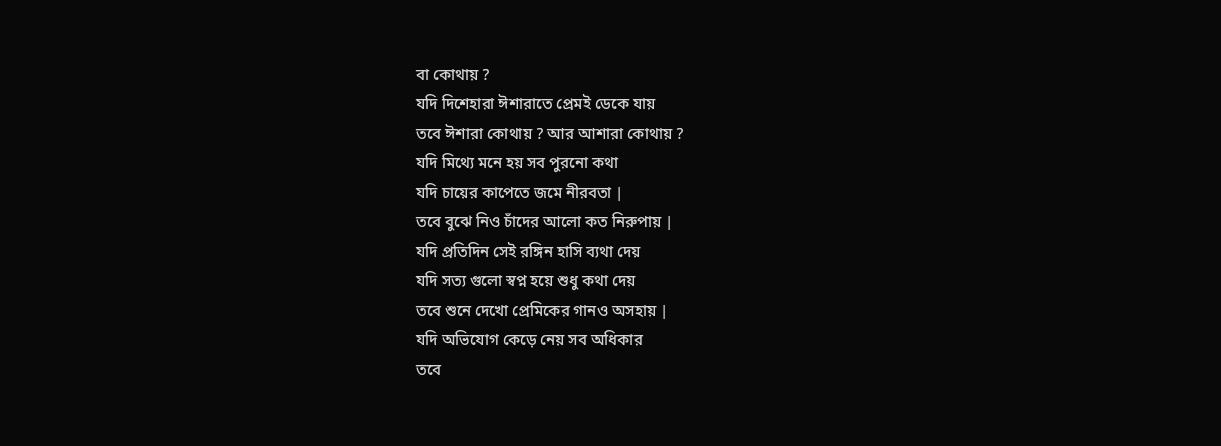বা কোথায় ?
যদি দিশেহারা ঈশারাতে প্রেমই ডেকে যায়
তবে ঈশারা কোথায় ? আর আশারা কোথায় ?
যদি মিথ্যে মনে হয় সব পুরনো কথা
যদি চায়ের কাপেতে জমে নীরবতা |
তবে বুঝে নিও চাঁদের আলো কত নিরুপায় |
যদি প্রতিদিন সেই রঙ্গিন হাসি ব্যথা দেয়
যদি সত্য গুলো স্বপ্ন হয়ে শুধু কথা দেয়
তবে শুনে দেখো প্রেমিকের গানও অসহায় |
যদি অভিযোগ কেড়ে নেয় সব অধিকার
তবে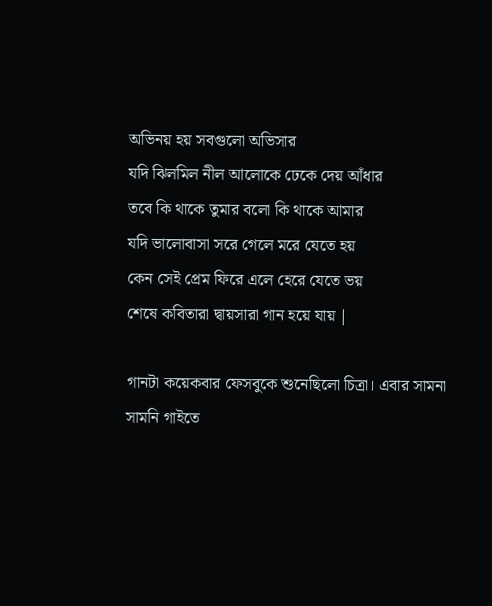অভিনয় হয় সবগুলো অভিসার
যদি ঝিলমিল নীল আলোকে ঢেকে দেয় আঁধার
তবে কি থাকে তুমার বলো কি থাকে আমার
যদি ভালোবাসা সরে গেলে মরে যেতে হয়
কেন সেই প্রেম ফিরে এলে হেরে যেতে ভয়
শেষে কবিতারা দ্বায়সারা গান হয়ে যায় |

গানটা কয়েকবার ফেসবুকে শুনেছিলো চিত্রা। এবার সামনা সামনি গাইতে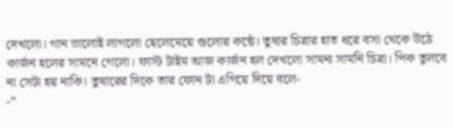দেখলো। গান ভালোই লাগলো ছেলেমেয়ে গুলোর কন্ঠে। তুষার চিত্রার হাত ধরে বসা থেকে উঠে কার্জন হলের সামনে গেলো। ফাস্ট টাইম আজ কার্জন হল দেখলো সামনা সামনি চিত্রা। পিক তুলবে না সেটা হয় নাকি। তুষারের দিকে তার ফোন টা এগিয়ে দিয়ে বলে-
-“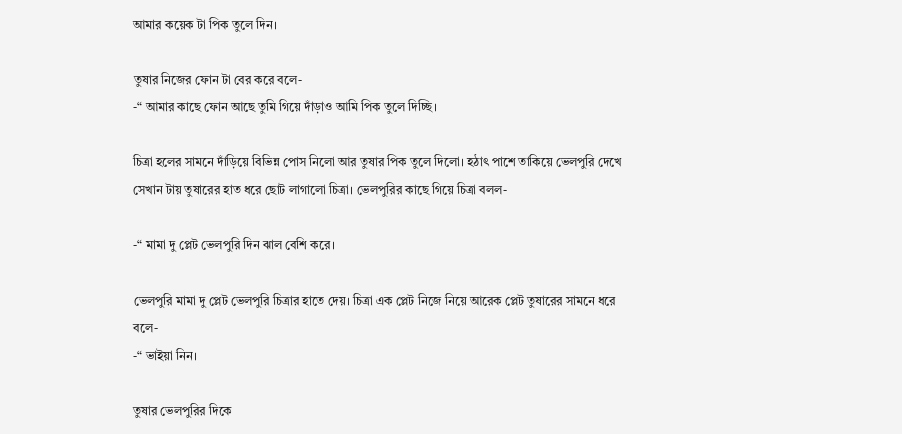আমার কয়েক টা পিক তুলে দিন।

তুষার নিজের ফোন টা বের করে বলে-
-“ আমার কাছে ফোন আছে তুমি গিয়ে দাঁড়াও আমি পিক তুলে দিচ্ছি।

চিত্রা হলের সামনে দাঁড়িয়ে বিভিন্ন পোস নিলো আর তুষার পিক তুলে দিলো। হঠাৎ পাশে তাকিয়ে ভেলপুরি দেখে সেখান টায় তুষারের হাত ধরে ছোট লাগালো চিত্রা। ভেলপুরির কাছে গিয়ে চিত্রা বলল-

-“ মামা দু প্লেট ভেলপুরি দিন ঝাল বেশি করে।

ভেলপুরি মামা দু প্লেট ভেলপুরি চিত্রার হাতে দেয়। চিত্রা এক প্লেট নিজে নিয়ে আরেক প্লেট তুষারের সামনে ধরে বলে-
-“ ভাইয়া নিন।

তুষার ভেলপুরির দিকে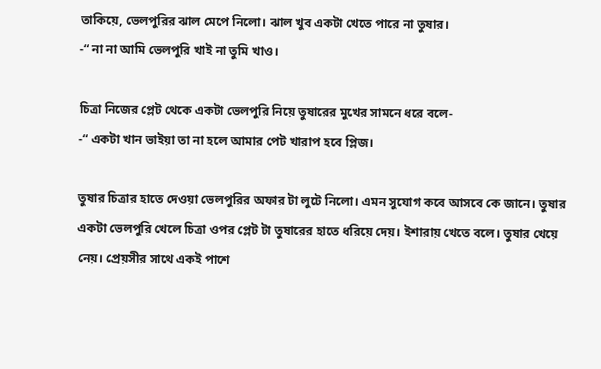তাকিয়ে, ভেলপুরির ঝাল মেপে নিলো। ঝাল খুব একটা খেতে পারে না তুষার।
-“ না না আমি ভেলপুরি খাই না তুমি খাও।

চিত্রা নিজের প্লেট থেকে একটা ভেলপুরি নিয়ে তুষারের মুখের সামনে ধরে বলে-
-“ একটা খান ভাইয়া তা না হলে আমার পেট খারাপ হবে প্লিজ।

তুষার চিত্রার হাতে দেওয়া ভেলপুরির অফার টা লুটে নিলো। এমন সুযোগ কবে আসবে কে জানে। তুষার একটা ভেলপুরি খেলে চিত্রা ওপর প্লেট টা তুষারের হাতে ধরিয়ে দেয়। ইশারায় খেতে বলে। তুষার খেয়ে নেয়। প্রেয়সীর সাথে একই পাশে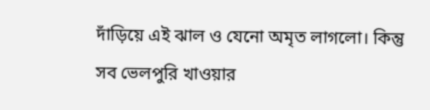দাঁড়িয়ে এই ঝাল ও যেনো অমৃত লাগলো। কিন্তু সব ভেলপুরি খাওয়ার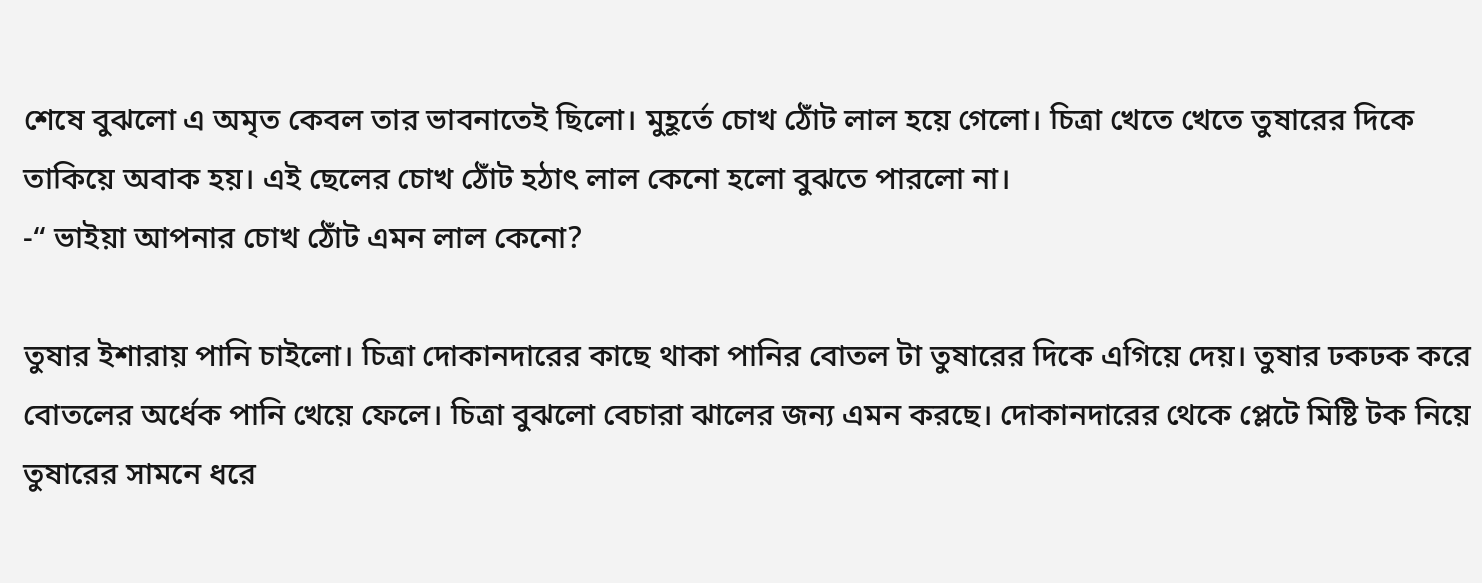শেষে বুঝলো এ অমৃত কেবল তার ভাবনাতেই ছিলো। মুহূর্তে চোখ ঠোঁট লাল হয়ে গেলো। চিত্রা খেতে খেতে তুষারের দিকে তাকিয়ে অবাক হয়। এই ছেলের চোখ ঠোঁট হঠাৎ লাল কেনো হলো বুঝতে পারলো না।
-“ ভাইয়া আপনার চোখ ঠোঁট এমন লাল কেনো?

তুষার ইশারায় পানি চাইলো। চিত্রা দোকানদারের কাছে থাকা পানির বোতল টা তুষারের দিকে এগিয়ে দেয়। তুষার ঢকঢক করে বোতলের অর্ধেক পানি খেয়ে ফেলে। চিত্রা বুঝলো বেচারা ঝালের জন্য এমন করছে। দোকানদারের থেকে প্লেটে মিষ্টি টক নিয়ে তুষারের সামনে ধরে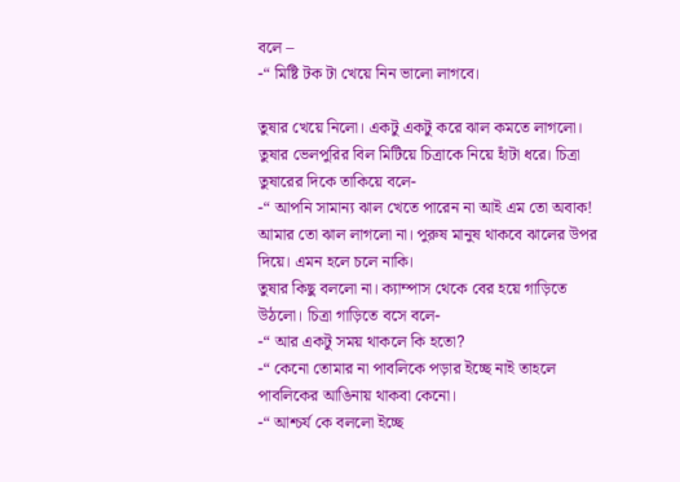বলে –
-“ মিষ্টি টক টা খেয়ে নিন ভালো লাগবে।

তুষার খেয়ে নিলো। একটু একটু করে ঝাল কমতে লাগলো। তুষার ভেলপুরির বিল মিটিয়ে চিত্রাকে নিয়ে হাঁটা ধরে। চিত্রা তুষারের দিকে তাকিয়ে বলে-
-“ আপনি সামান্য ঝাল খেতে পারেন না আই এম তো অবাক! আমার তো ঝাল লাগলো না। পুরুষ মানুষ থাকবে ঝালের উপর দিয়ে। এমন হলে চলে নাকি।
তুষার কিছু বললো না। ক্যাম্পাস থেকে বের হয়ে গাড়িতে উঠলো। চিত্রা গাড়িতে বসে বলে-
-“ আর একটু সময় থাকলে কি হতো?
-“ কেনো তোমার না পাবলিকে পড়ার ইচ্ছে নাই তাহলে পাবলিকের আঙিনায় থাকবা কেনো।
-“ আশ্চর্য কে বললো ইচ্ছে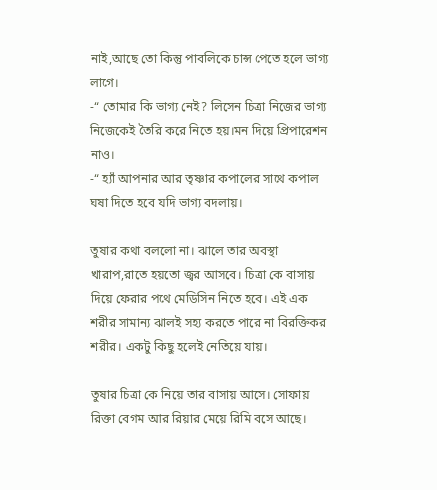নাই,আছে তো কিন্তু পাবলিকে চান্স পেতে হলে ভাগ্য লাগে।
-“ তোমার কি ভাগ্য নেই? লিসেন চিত্রা নিজের ভাগ্য নিজেকেই তৈরি করে নিতে হয়।মন দিয়ে প্রিপারেশন নাও।
-“ হ্যাঁ আপনার আর তৃষ্ণার কপালের সাথে কপাল ঘষা দিতে হবে যদি ভাগ্য বদলায়।

তুষার কথা বললো না। ঝালে তার অবস্থা খারাপ,রাতে হয়তো জ্বর আসবে। চিত্রা কে বাসায় দিয়ে ফেরার পথে মেডিসিন নিতে হবে। এই এক শরীর সামান্য ঝালই সহ্য করতে পারে না বিরক্তিকর শরীর। একটু কিছু হলেই নেতিয়ে যায়।

তুষার চিত্রা কে নিয়ে তার বাসায় আসে। সোফায় রিক্তা বেগম আর রিয়ার মেয়ে রিমি বসে আছে।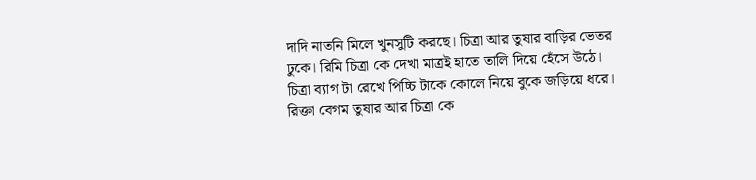দাদি নাতনি মিলে খুনসুটি করছে। চিত্রা আর তুষার বাড়ির ভেতর ঢুকে। রিমি চিত্রা কে দেখা মাত্রই হাতে তালি দিয়ে হেঁসে উঠে। চিত্রা ব্যাগ টা রেখে পিচ্চি টাকে কোলে নিয়ে বুকে জড়িয়ে ধরে। রিক্তা বেগম তুষার আর চিত্রা কে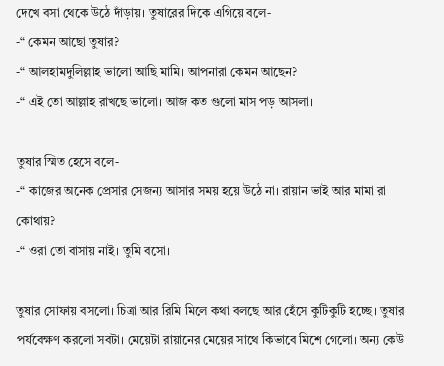দেখে বসা থেকে উঠে দাঁড়ায়। তুষারের দিকে এগিয়ে বলে-
-“ কেমন আছো তুষার?
-“ আলহামদুলিল্লাহ ভালো আছি মামি। আপনারা কেমন আছেন?
-“ এই তো আল্লাহ রাখছে ভালো। আজ কত গুলো মাস পড় আসলা।

তুষার স্মিত হেসে বলে-
-“ কাজের অনেক প্রেসার সেজন্য আসার সময় হয়ে উঠে না। রায়ান ভাই আর মামা রা কোথায়?
-“ ওরা তো বাসায় নাই। তুমি বসো।

তুষার সোফায় বসলো। চিত্রা আর রিমি মিলে কথা বলছে আর হেঁসে কুটিকুটি হচ্ছে। তুষার পর্যবেক্ষণ করলো সবটা। মেয়েটা রায়ানের মেয়ের সাথে কিভাবে মিশে গেলো। অন্য কেউ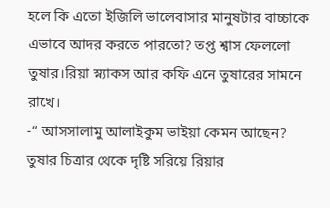হলে কি এতো ইজিলি ভালেবাসার মানুষটার বাচ্চাকে এভাবে আদর করতে পারতো? তপ্ত শ্বাস ফেললো তুষার।রিয়া স্ন্যাকস আর কফি এনে তুষারের সামনে রাখে।
-“ আসসালামু আলাইকুম ভাইয়া কেমন আছেন?
তুষার চিত্রার থেকে দৃষ্টি সরিয়ে রিয়ার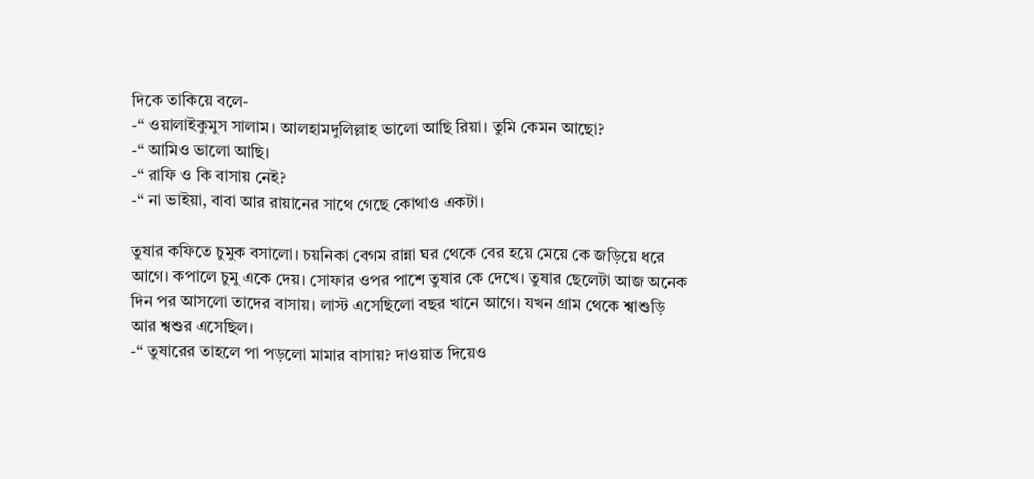দিকে তাকিয়ে বলে-
-“ ওয়ালাইকুমুস সালাম। আলহামদুলিল্লাহ ভালো আছি রিয়া। তুমি কেমন আছো?
-“ আমিও ভালো আছি।
-“ রাফি ও কি বাসায় নেই?
-“ না ভাইয়া, বাবা আর রায়ানের সাথে গেছে কোথাও একটা।

তুষার কফিতে চুমুক বসালো। চয়নিকা বেগম রান্না ঘর থেকে বের হয়ে মেয়ে কে জড়িয়ে ধরে আগে। কপালে চুমু একে দেয়। সোফার ওপর পাশে তুষার কে দেখে। তুষার ছেলেটা আজ অনেক দিন পর আসলো তাদের বাসায়। লাস্ট এসেছিলো বছর খানে আগে। যখন গ্রাম থেকে শ্বাশুড়ি আর শ্বশুর এসেছিল।
-“ তুষারের তাহলে পা পড়লো মামার বাসায়? দাওয়াত দিয়েও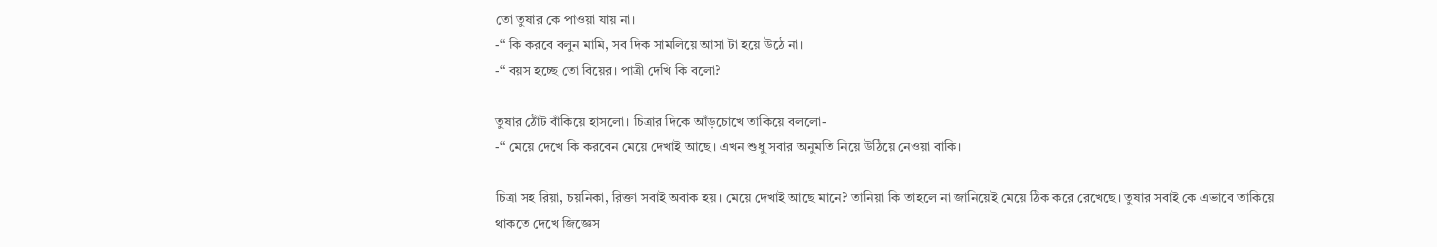তো তুষার কে পাওয়া যায় না।
-“ কি করবে বলুন মামি, সব দিক সামলিয়ে আসা টা হয়ে উঠে না।
-“ বয়স হচ্ছে তো বিয়ের। পাত্রী দেখি কি বলো?

তুষার ঠোঁট বাঁকিয়ে হাসলো। চিত্রার দিকে আঁড়চোখে তাকিয়ে বললো-
-“ মেয়ে দেখে কি করবেন মেয়ে দেখাই আছে। এখন শুধু সবার অনুমতি নিয়ে উঠিয়ে নেওয়া বাকি।

চিত্রা সহ রিয়া, চয়নিকা, রিক্তা সবাই অবাক হয়। মেয়ে দেখাই আছে মানে? তানিয়া কি তাহলে না জানিয়েই মেয়ে ঠিক করে রেখেছে। তুষার সবাই কে এভাবে তাকিয়ে থাকতে দেখে জিজ্ঞেস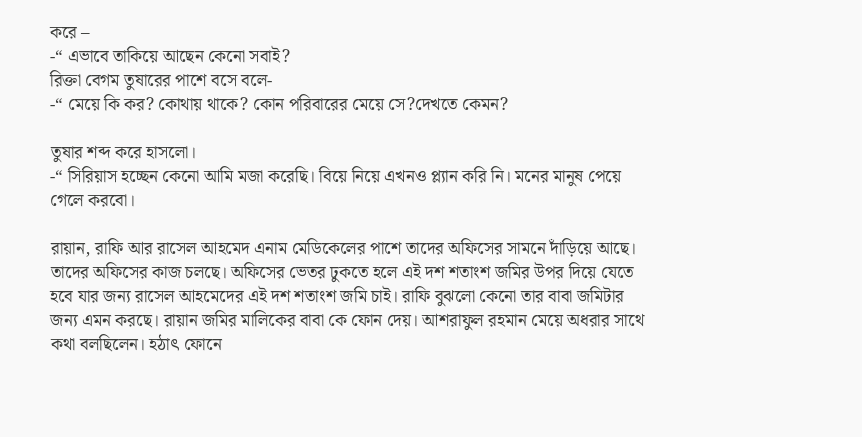করে –
-“ এভাবে তাকিয়ে আছেন কেনো সবাই?
রিক্তা বেগম তুষারের পাশে বসে বলে-
-“ মেয়ে কি কর? কোথায় থাকে? কোন পরিবারের মেয়ে সে?দেখতে কেমন?

তুষার শব্দ করে হাসলো।
-“ সিরিয়াস হচ্ছেন কেনো আমি মজা করেছি। বিয়ে নিয়ে এখনও প্ল্যান করি নি। মনের মানুষ পেয়ে গেলে করবো।

রায়ান, রাফি আর রাসেল আহমেদ এনাম মেডিকেলের পাশে তাদের অফিসের সামনে দাঁড়িয়ে আছে। তাদের অফিসের কাজ চলছে। অফিসের ভেতর ঢুকতে হলে এই দশ শতাংশ জমির উপর দিয়ে যেতে হবে যার জন্য রাসেল আহমেদের এই দশ শতাংশ জমি চাই। রাফি বুঝলো কেনো তার বাবা জমিটার জন্য এমন করছে। রায়ান জমির মালিকের বাবা কে ফোন দেয়। আশরাফুল রহমান মেয়ে অধরার সাথে কথা বলছিলেন। হঠাৎ ফোনে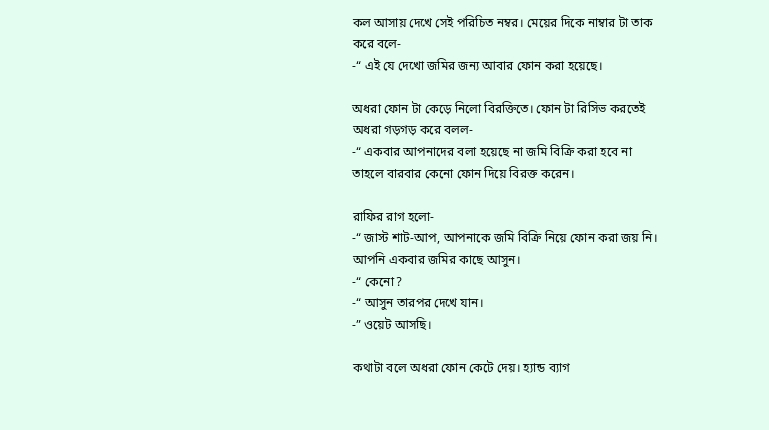কল আসায় দেখে সেই পরিচিত নম্বর। মেয়ের দিকে নাম্বার টা তাক করে বলে-
-“ এই যে দেখো জমির জন্য আবার ফোন করা হয়েছে।

অধরা ফোন টা কেড়ে নিলো বিরক্তিতে। ফোন টা রিসিভ করতেই অধরা গড়গড় করে বলল-
-“ একবার আপনাদের বলা হয়েছে না জমি বিক্রি করা হবে না তাহলে বারবার কেনো ফোন দিয়ে বিরক্ত করেন।

রাফির রাগ হলো-
-“ জাস্ট শাট-আপ, আপনাকে জমি বিক্রি নিয়ে ফোন করা জয় নি। আপনি একবার জমির কাছে আসুন।
-“ কেনো?
-“ আসুন তারপর দেখে যান।
-” ওয়েট আসছি।

কথাটা বলে অধরা ফোন কেটে দেয়। হ্যান্ড ব্যাগ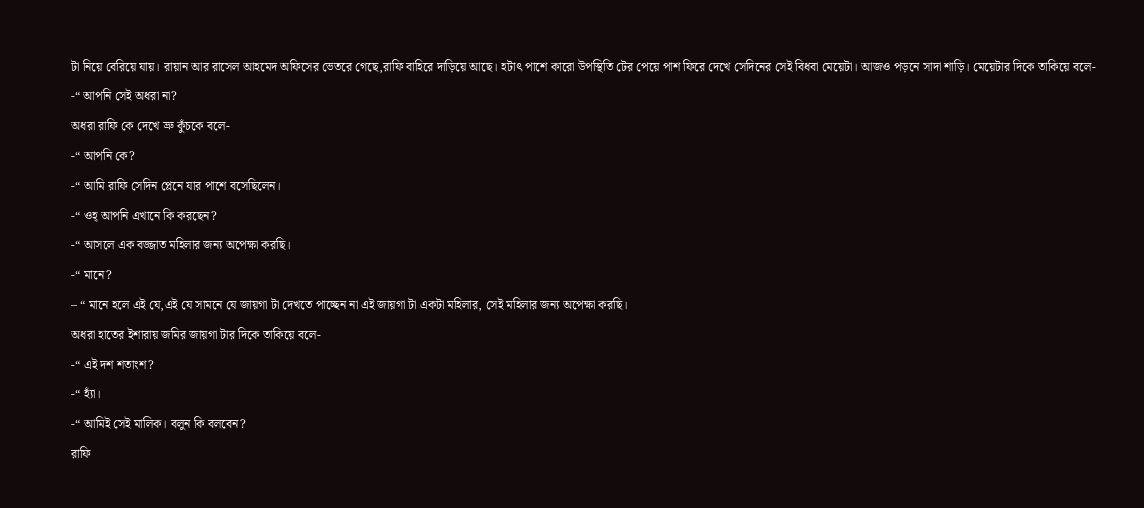টা নিয়ে বেরিয়ে যায়। রায়ান আর রাসেল আহমেদ অফিসের ভেতরে গেছে,রাফি বাহিরে দাড়িয়ে আছে। হটাৎ পাশে কারো উপস্থিতি টের পেয়ে পাশ ফিরে দেখে সেদিনের সেই বিধবা মেয়েটা। আজও পড়নে সাদা শাড়ি। মেয়েটার দিকে তাকিয়ে বলে-
-“ আপনি সেই অধরা না?
অধরা রাফি কে দেখে ভ্রু কুঁচকে বলে-
-“ আপনি কে?
-“ আমি রাফি সেদিন প্লেনে যার পাশে বসেছিলেন।
-“ ওহ্ আপনি এখানে কি করছেন?
-“ আসলে এক বজ্জাত মহিলার জন্য অপেক্ষা করছি।
-“ মানে?
– “ মানে হলে এই যে,এই যে সামনে যে জায়গা টা দেখতে পাচ্ছেন না এই জায়গা টা একটা মহিলার, সেই মহিলার জন্য অপেক্ষা করছি।
অধরা হাতের ইশারায় জমির জায়গা টার দিকে তাকিয়ে বলে-
-“ এই দশ শতাংশ?
-“ হ্যাঁ।
-“ আমিই সেই মালিক। বলুন কি বলবেন?
রাফি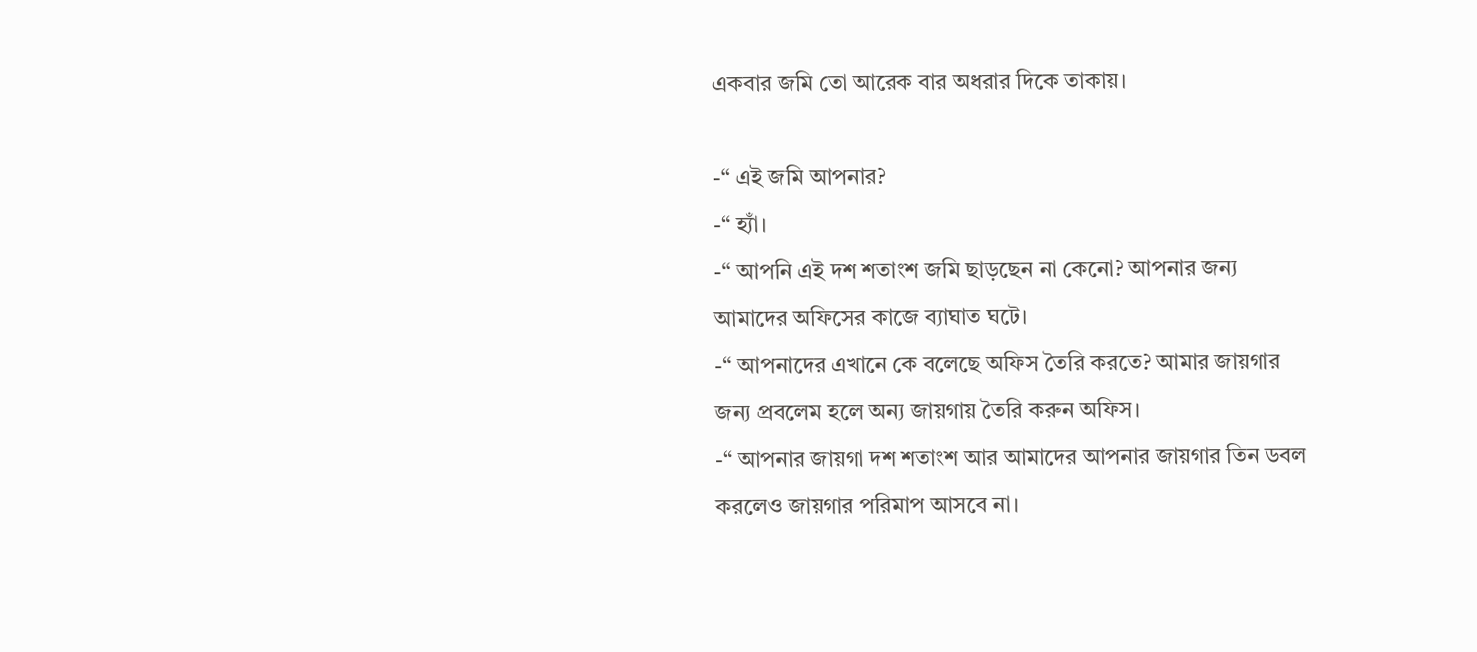একবার জমি তো আরেক বার অধরার দিকে তাকায়।

-“ এই জমি আপনার?
-“ হ্যাঁ।
-“ আপনি এই দশ শতাংশ জমি ছাড়ছেন না কেনো? আপনার জন্য আমাদের অফিসের কাজে ব্যাঘাত ঘটে।
-“ আপনাদের এখানে কে বলেছে অফিস তৈরি করতে? আমার জায়গার জন্য প্রবলেম হলে অন্য জায়গায় তৈরি করুন অফিস।
-“ আপনার জায়গা দশ শতাংশ আর আমাদের আপনার জায়গার তিন ডবল করলেও জায়গার পরিমাপ আসবে না।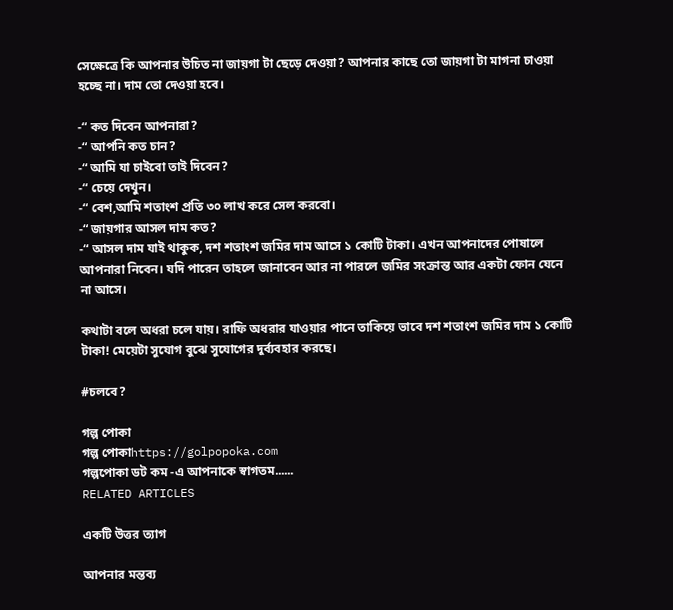সেক্ষেত্রে কি আপনার উচিত না জায়গা টা ছেড়ে দেওয়া? আপনার কাছে তো জায়গা টা মাগনা চাওয়া হচ্ছে না। দাম তো দেওয়া হবে।

-“ কত দিবেন আপনারা?
-“ আপনি কত চান?
-“ আমি যা চাইবো তাই দিবেন?
-“ চেয়ে দেখুন।
-“ বেশ,আমি শতাংশ প্রতি ৩০ লাখ করে সেল করবো।
-“ জায়গার আসল দাম কত?
-“ আসল দাম যাই থাকুক, দশ শতাংশ জমির দাম আসে ১ কোটি টাকা। এখন আপনাদের পোষালে আপনারা নিবেন। যদি পারেন তাহলে জানাবেন আর না পারলে জমির সংক্রান্ত আর একটা ফোন যেনে না আসে।

কথাটা বলে অধরা চলে যায়। রাফি অধরার যাওয়ার পানে তাকিয়ে ভাবে দশ শতাংশ জমির দাম ১ কোটি টাকা! মেয়েটা সুযোগ বুঝে সুযোগের দুর্ব্যবহার করছে।

#চলবে?

গল্প পোকা
গল্প পোকাhttps://golpopoka.com
গল্পপোকা ডট কম -এ আপনাকে স্বাগতম......
RELATED ARTICLES

একটি উত্তর ত্যাগ

আপনার মন্তব্য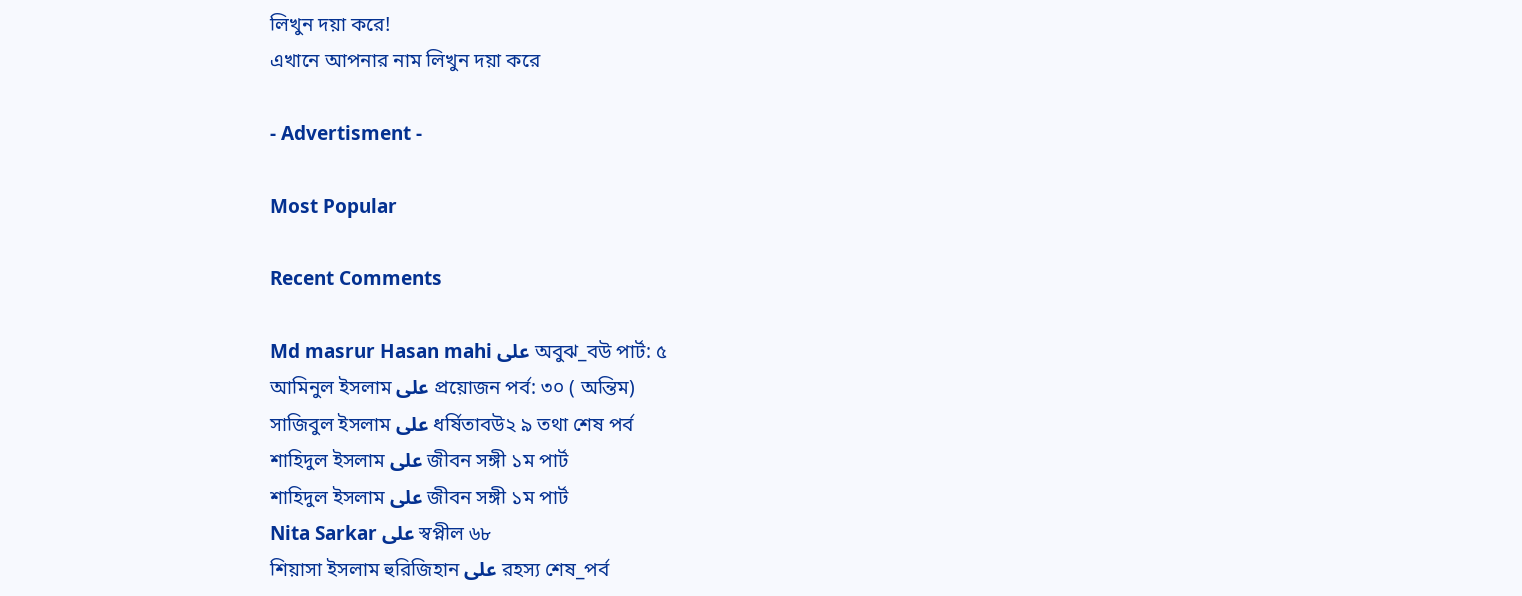লিখুন দয়া করে!
এখানে আপনার নাম লিখুন দয়া করে

- Advertisment -

Most Popular

Recent Comments

Md masrur Hasan mahi على অবুঝ_বউ পার্ট: ৫
আমিনুল ইসলাম على প্রয়োজন পর্ব: ৩০ ( অন্তিম)
সাজিবুল ইসলাম على ধর্ষিতাবউ২ ৯ তথা শেষ পর্ব
শাহিদুল ইসলাম على জীবন সঙ্গী ১ম পার্ট
শাহিদুল ইসলাম على জীবন সঙ্গী ১ম পার্ট
Nita Sarkar على স্বপ্নীল ৬৮
শিয়াসা ইসলাম হুরিজিহান على রহস্য শেষ_পর্ব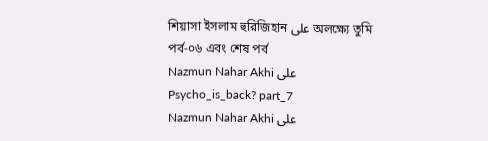শিয়াসা ইসলাম হুরিজিহান على অলক্ষ্যে তুমি পর্ব-০৬ এবং শেষ পর্ব
Nazmun Nahar Akhi على Psycho_is_back? part_7
Nazmun Nahar Akhi على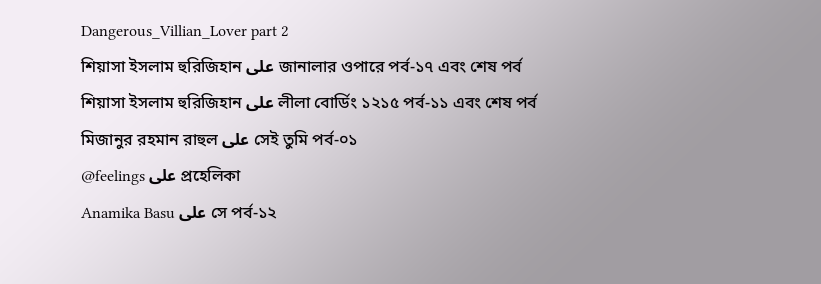Dangerous_Villian_Lover part 2
শিয়াসা ইসলাম হুরিজিহান على জানালার ওপারে পর্ব-১৭ এবং শেষ পর্ব
শিয়াসা ইসলাম হুরিজিহান على লীলা বোর্ডিং ১২১৫ পর্ব-১১ এবং শেষ পর্ব
মিজানুর রহমান রাহুল على সেই তুমি পর্ব-০১
@feelings على প্রহেলিকা
Anamika Basu على সে পর্ব-১২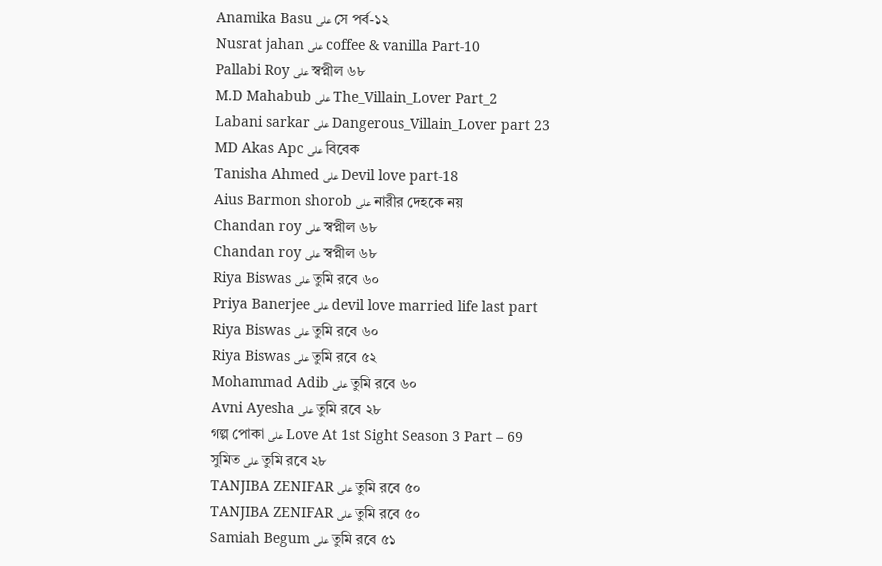Anamika Basu على সে পর্ব-১২
Nusrat jahan على coffee & vanilla Part-10
Pallabi Roy على স্বপ্নীল ৬৮
M.D Mahabub على The_Villain_Lover Part_2
Labani sarkar على Dangerous_Villain_Lover part 23
MD Akas Apc على বিবেক
Tanisha Ahmed على Devil love part-18
Aius Barmon shorob على নারীর দেহকে নয়
Chandan roy على স্বপ্নীল ৬৮
Chandan roy على স্বপ্নীল ৬৮
Riya Biswas على তুমি রবে ৬০
Priya Banerjee على devil love married life last part
Riya Biswas على তুমি রবে ৬০
Riya Biswas على তুমি রবে ৫২
Mohammad Adib على তুমি রবে ৬০
Avni Ayesha على তুমি রবে ২৮
গল্প পোকা على Love At 1st Sight Season 3 Part – 69
সুমিত على তুমি রবে ২৮
TANJIBA ZENIFAR على তুমি রবে ৫০
TANJIBA ZENIFAR على তুমি রবে ৫০
Samiah Begum على তুমি রবে ৫১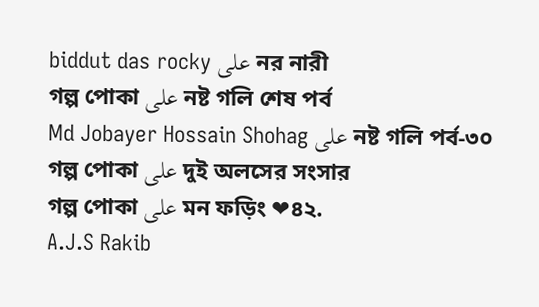biddut das rocky على নর নারী
গল্প পোকা على নষ্ট গলি শেষ পর্ব
Md Jobayer Hossain Shohag على নষ্ট গলি পর্ব-৩০
গল্প পোকা على দুই অলসের সংসার
গল্প পোকা على মন ফড়িং ❤৪২.
A.J.S Rakib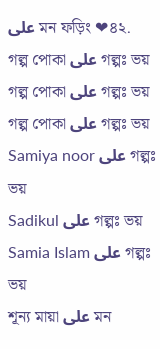على মন ফড়িং ❤৪২.
গল্প পোকা على গল্পঃ ভয়
গল্প পোকা على গল্পঃ ভয়
গল্প পোকা على গল্পঃ ভয়
Samiya noor على গল্পঃ ভয়
Sadikul على গল্পঃ ভয়
Samia Islam على গল্পঃ ভয়
শূন্য মায়া على মন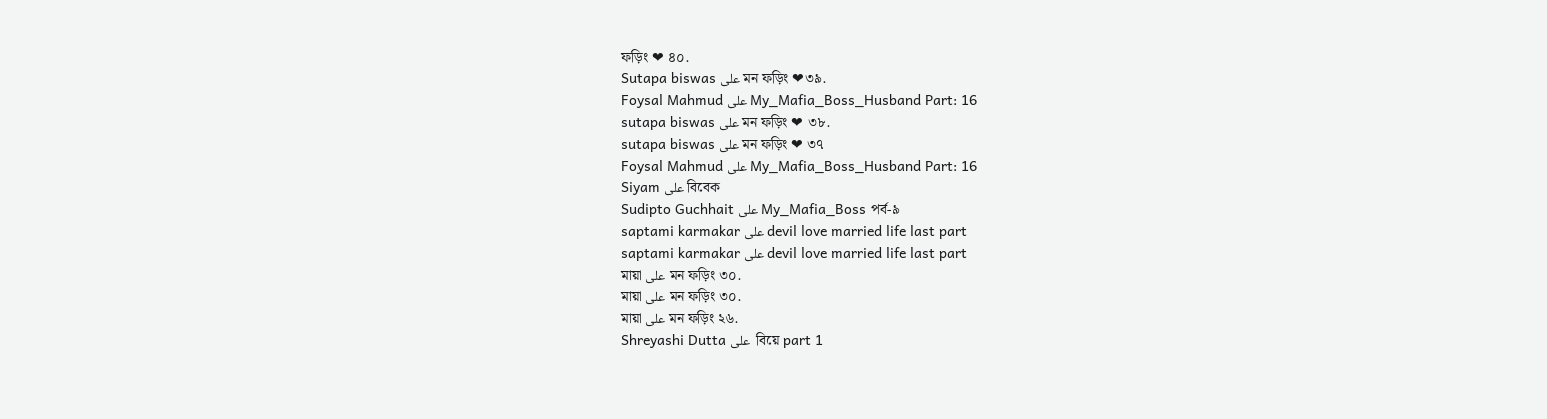ফড়িং ❤ ৪০.
Sutapa biswas على মন ফড়িং ❤৩৯.
Foysal Mahmud على My_Mafia_Boss_Husband Part: 16
sutapa biswas على মন ফড়িং ❤ ৩৮.
sutapa biswas على মন ফড়িং ❤ ৩৭
Foysal Mahmud على My_Mafia_Boss_Husband Part: 16
Siyam على বিবেক
Sudipto Guchhait على My_Mafia_Boss পর্ব-৯
saptami karmakar على devil love married life last part
saptami karmakar على devil love married life last part
মায়া على মন ফড়িং ৩০.
মায়া على মন ফড়িং ৩০.
মায়া على মন ফড়িং ২৬.
Shreyashi Dutta على  বিয়ে part 1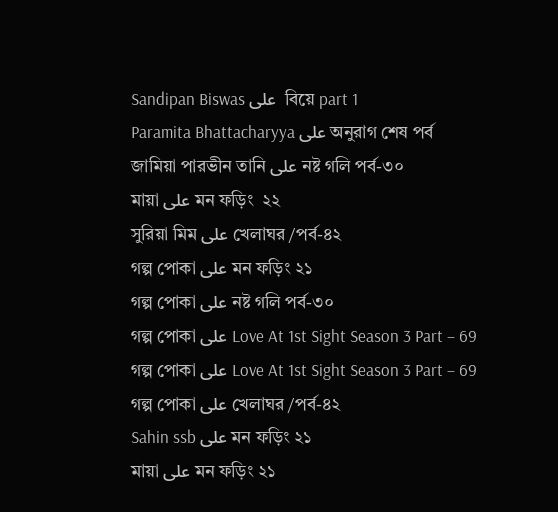Sandipan Biswas على  বিয়ে part 1
Paramita Bhattacharyya على অনুরাগ শেষ পর্ব
জামিয়া পারভীন তানি على নষ্ট গলি পর্ব-৩০
মায়া على মন ফড়িং  ২২
সুরিয়া মিম على খেলাঘর /পর্ব-৪২
গল্প পোকা على মন ফড়িং ২১
গল্প পোকা على নষ্ট গলি পর্ব-৩০
গল্প পোকা على Love At 1st Sight Season 3 Part – 69
গল্প পোকা على Love At 1st Sight Season 3 Part – 69
গল্প পোকা على খেলাঘর /পর্ব-৪২
Sahin ssb على মন ফড়িং ২১
মায়া على মন ফড়িং ২১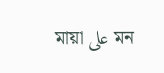মায়া على মন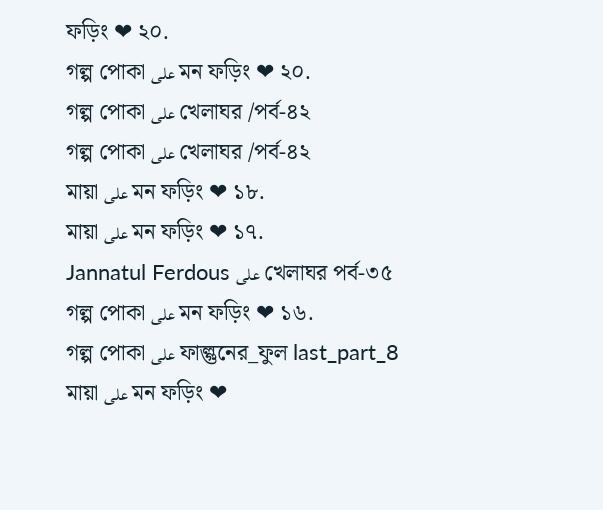ফড়িং ❤ ২০.
গল্প পোকা على মন ফড়িং ❤ ২০.
গল্প পোকা على খেলাঘর /পর্ব-৪২
গল্প পোকা على খেলাঘর /পর্ব-৪২
মায়া على মন ফড়িং ❤ ১৮.
মায়া على মন ফড়িং ❤ ১৭.
Jannatul Ferdous على খেলাঘর পর্ব-৩৫
গল্প পোকা على মন ফড়িং ❤ ১৬.
গল্প পোকা على ফাল্গুনের_ফুল last_part_8
মায়া على মন ফড়িং ❤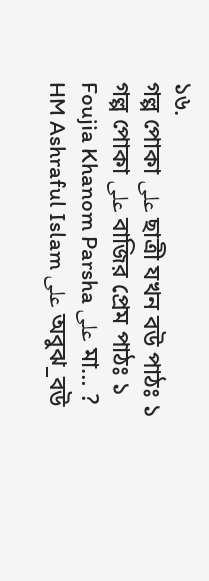১৬.
গল্প পোকা على ছাত্রী যখন বউ পাঠঃ ১
গল্প পোকা على বাজির প্রেম পাঠঃ ১
Foujia Khanom Parsha على মা… ?
HM Ashraful Islam على অবুঝ_বউ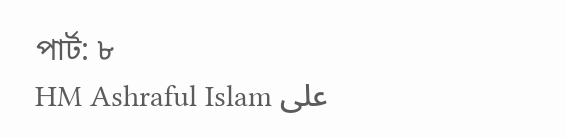পার্ট: ৮
HM Ashraful Islam على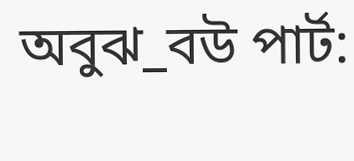অবুঝ_বউ পার্ট: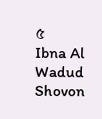৫
Ibna Al Wadud Shovon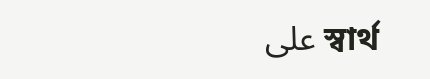على স্বার্থ